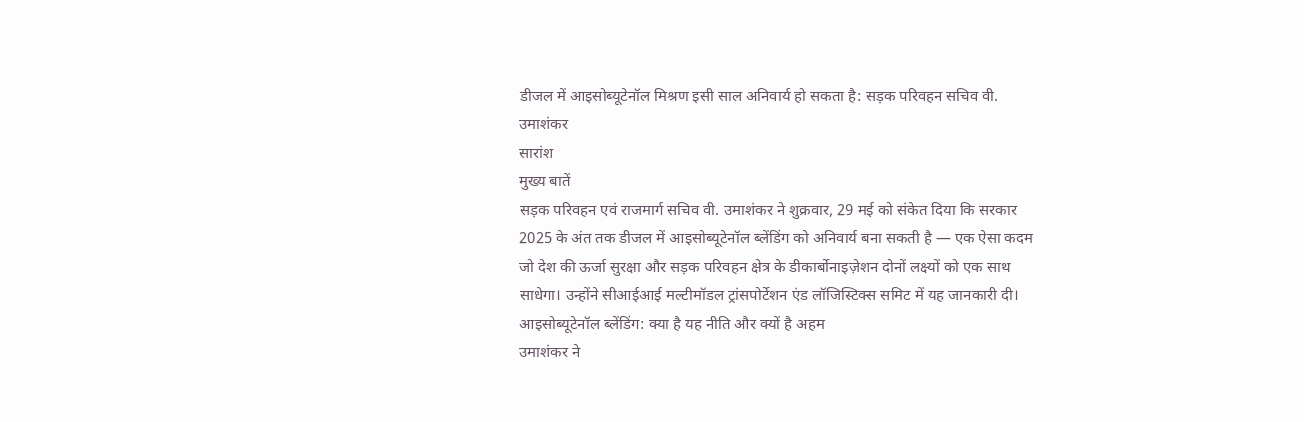डीजल में आइसोब्यूटेनॉल मिश्रण इसी साल अनिवार्य हो सकता है: सड़क परिवहन सचिव वी. उमाशंकर
सारांश
मुख्य बातें
सड़क परिवहन एवं राजमार्ग सचिव वी. उमाशंकर ने शुक्रवार, 29 मई को संकेत दिया कि सरकार 2025 के अंत तक डीजल में आइसोब्यूटेनॉल ब्लेंडिंग को अनिवार्य बना सकती है — एक ऐसा कदम जो देश की ऊर्जा सुरक्षा और सड़क परिवहन क्षेत्र के डीकार्बोनाइज़ेशन दोनों लक्ष्यों को एक साथ साधेगा। उन्होंने सीआईआई मल्टीमॉडल ट्रांसपोर्टेशन एंड लॉजिस्टिक्स समिट में यह जानकारी दी।
आइसोब्यूटेनॉल ब्लेंडिंग: क्या है यह नीति और क्यों है अहम
उमाशंकर ने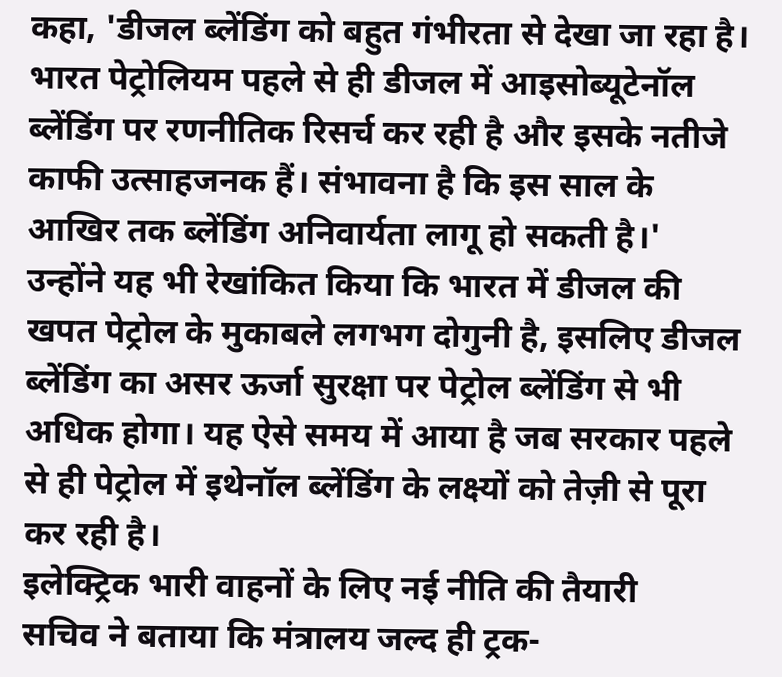कहा, 'डीजल ब्लेंडिंग को बहुत गंभीरता से देखा जा रहा है। भारत पेट्रोलियम पहले से ही डीजल में आइसोब्यूटेनॉल ब्लेंडिंग पर रणनीतिक रिसर्च कर रही है और इसके नतीजे काफी उत्साहजनक हैं। संभावना है कि इस साल के आखिर तक ब्लेंडिंग अनिवार्यता लागू हो सकती है।'
उन्होंने यह भी रेखांकित किया कि भारत में डीजल की खपत पेट्रोल के मुकाबले लगभग दोगुनी है, इसलिए डीजल ब्लेंडिंग का असर ऊर्जा सुरक्षा पर पेट्रोल ब्लेंडिंग से भी अधिक होगा। यह ऐसे समय में आया है जब सरकार पहले से ही पेट्रोल में इथेनॉल ब्लेंडिंग के लक्ष्यों को तेज़ी से पूरा कर रही है।
इलेक्ट्रिक भारी वाहनों के लिए नई नीति की तैयारी
सचिव ने बताया कि मंत्रालय जल्द ही ट्रक-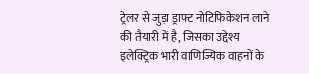ट्रेलर से जुड़ा ड्राफ्ट नोटिफिकेशन लाने की तैयारी में है, जिसका उद्देश्य इलेक्ट्रिक भारी वाणिज्यिक वाहनों के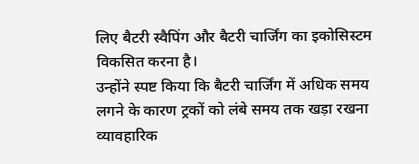लिए बैटरी स्वैपिंग और बैटरी चार्जिंग का इकोसिस्टम विकसित करना है।
उन्होंने स्पष्ट किया कि बैटरी चार्जिंग में अधिक समय लगने के कारण ट्रकों को लंबे समय तक खड़ा रखना व्यावहारिक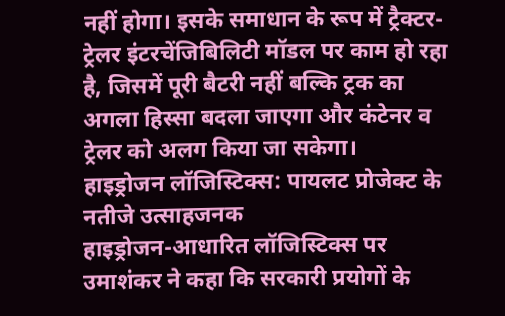नहीं होगा। इसके समाधान के रूप में ट्रैक्टर-ट्रेलर इंटरचेंजिबिलिटी मॉडल पर काम हो रहा है, जिसमें पूरी बैटरी नहीं बल्कि ट्रक का अगला हिस्सा बदला जाएगा और कंटेनर व ट्रेलर को अलग किया जा सकेगा।
हाइड्रोजन लॉजिस्टिक्स: पायलट प्रोजेक्ट के नतीजे उत्साहजनक
हाइड्रोजन-आधारित लॉजिस्टिक्स पर उमाशंकर ने कहा कि सरकारी प्रयोगों के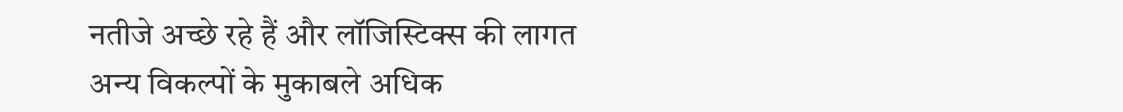नतीजे अच्छे रहे हैं और लॉजिस्टिक्स की लागत अन्य विकल्पों के मुकाबले अधिक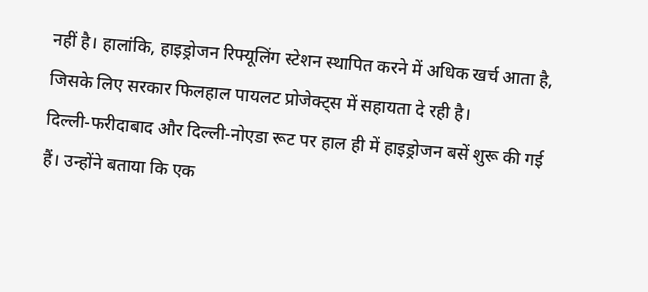नहीं है। हालांकि, हाइड्रोजन रिफ्यूलिंग स्टेशन स्थापित करने में अधिक खर्च आता है, जिसके लिए सरकार फिलहाल पायलट प्रोजेक्ट्स में सहायता दे रही है।
दिल्ली-फरीदाबाद और दिल्ली-नोएडा रूट पर हाल ही में हाइड्रोजन बसें शुरू की गई हैं। उन्होंने बताया कि एक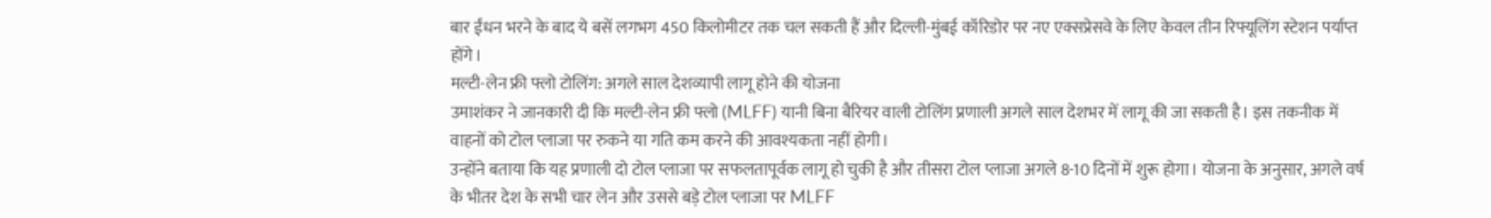बार ईंधन भरने के बाद ये बसें लगभग 450 किलोमीटर तक चल सकती हैं और दिल्ली-मुंबई कॉरिडोर पर नए एक्सप्रेसवे के लिए केवल तीन रिफ्यूलिंग स्टेशन पर्याप्त होंगे।
मल्टी-लेन फ्री फ्लो टोलिंग: अगले साल देशव्यापी लागू होने की योजना
उमाशंकर ने जानकारी दी कि मल्टी-लेन फ्री फ्लो (MLFF) यानी बिना बैरियर वाली टोलिंग प्रणाली अगले साल देशभर में लागू की जा सकती है। इस तकनीक में वाहनों को टोल प्लाजा पर रुकने या गति कम करने की आवश्यकता नहीं होगी।
उन्होंने बताया कि यह प्रणाली दो टोल प्लाजा पर सफलतापूर्वक लागू हो चुकी है और तीसरा टोल प्लाजा अगले 8-10 दिनों में शुरू होगा। योजना के अनुसार, अगले वर्ष के भीतर देश के सभी चार लेन और उससे बड़े टोल प्लाजा पर MLFF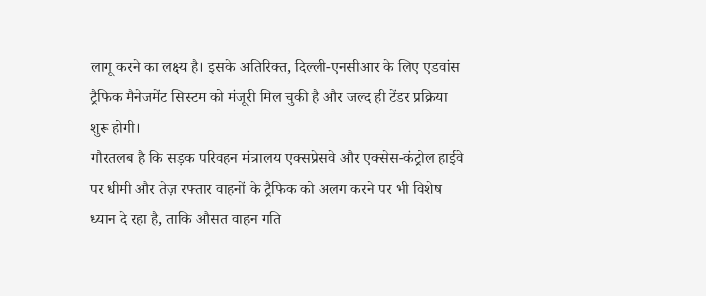लागू करने का लक्ष्य है। इसके अतिरिक्त, दिल्ली-एनसीआर के लिए एडवांस ट्रैफिक मैनेजमेंट सिस्टम को मंजूरी मिल चुकी है और जल्द ही टेंडर प्रक्रिया शुरू होगी।
गौरतलब है कि सड़क परिवहन मंत्रालय एक्सप्रेसवे और एक्सेस-कंट्रोल हाईवे पर धीमी और तेज़ रफ्तार वाहनों के ट्रैफिक को अलग करने पर भी विशेष ध्यान दे रहा है, ताकि औसत वाहन गति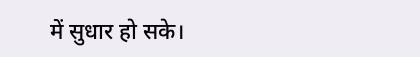में सुधार हो सके।